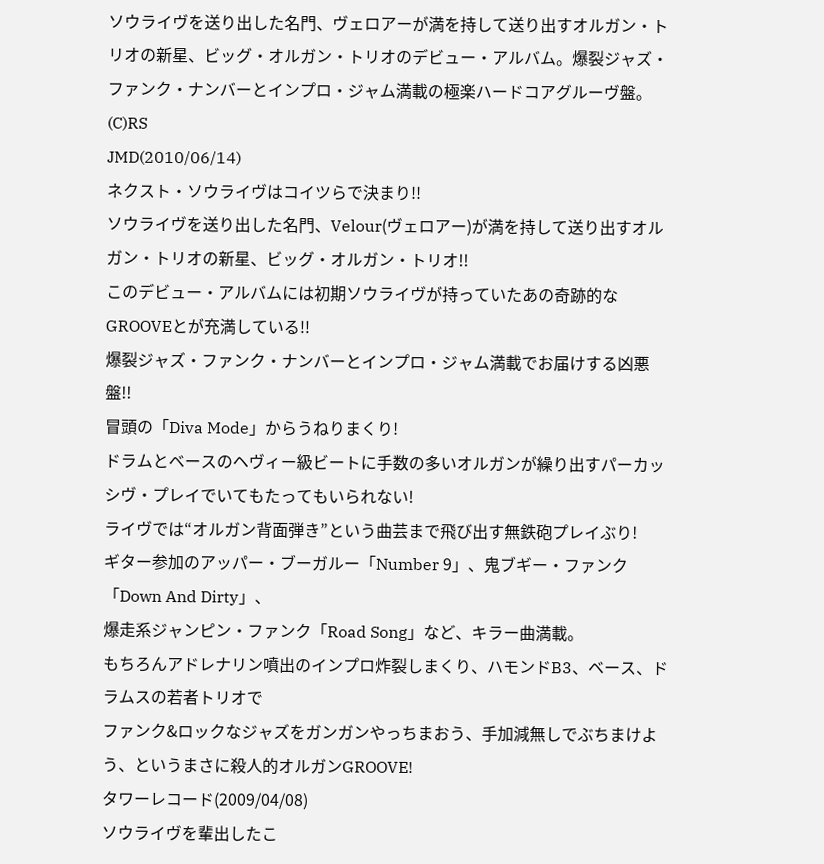ソウライヴを送り出した名門、ヴェロアーが満を持して送り出すオルガン・トリオの新星、ビッグ・オルガン・トリオのデビュー・アルバム。爆裂ジャズ・ファンク・ナンバーとインプロ・ジャム満載の極楽ハードコアグルーヴ盤。 (C)RS
JMD(2010/06/14)
ネクスト・ソウライヴはコイツらで決まり!!
ソウライヴを送り出した名門、Velour(ヴェロアー)が満を持して送り出すオルガン・トリオの新星、ビッグ・オルガン・トリオ!!
このデビュー・アルバムには初期ソウライヴが持っていたあの奇跡的なGROOVEとが充満している!!
爆裂ジャズ・ファンク・ナンバーとインプロ・ジャム満載でお届けする凶悪盤!!
冒頭の「Diva Mode」からうねりまくり!
ドラムとベースのヘヴィー級ビートに手数の多いオルガンが繰り出すパーカッシヴ・プレイでいてもたってもいられない!
ライヴでは“オルガン背面弾き”という曲芸まで飛び出す無鉄砲プレイぶり!
ギター参加のアッパー・ブーガルー「Number 9」、鬼ブギー・ファンク「Down And Dirty」、
爆走系ジャンピン・ファンク「Road Song」など、キラー曲満載。
もちろんアドレナリン噴出のインプロ炸裂しまくり、ハモンドB3、ベース、ドラムスの若者トリオで
ファンク&ロックなジャズをガンガンやっちまおう、手加減無しでぶちまけよう、というまさに殺人的オルガンGROOVE!
タワーレコード(2009/04/08)
ソウライヴを輩出したこ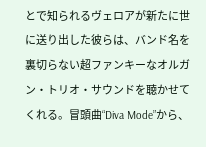とで知られるヴェロアが新たに世に送り出した彼らは、バンド名を裏切らない超ファンキーなオルガン・トリオ・サウンドを聴かせてくれる。冒頭曲“Diva Mode”から、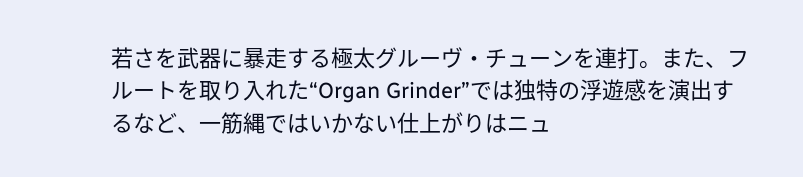若さを武器に暴走する極太グルーヴ・チューンを連打。また、フルートを取り入れた“Organ Grinder”では独特の浮遊感を演出するなど、一筋縄ではいかない仕上がりはニュ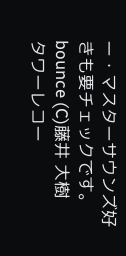ー・マスターサウンズ好きも要チェックです。
bounce (C)藤井 大樹
タワーレコー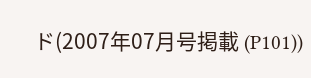ド(2007年07月号掲載 (P101))